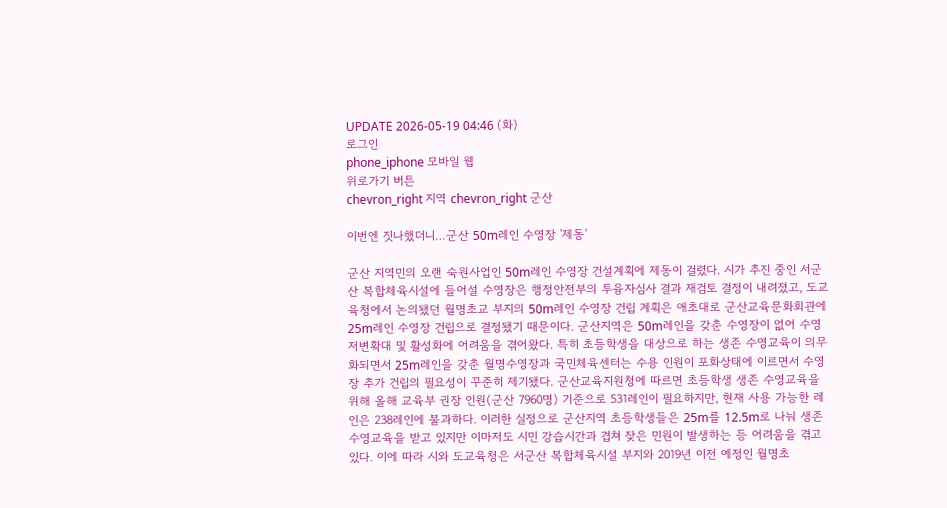UPDATE 2026-05-19 04:46 (화)
로그인
phone_iphone 모바일 웹
위로가기 버튼
chevron_right 지역 chevron_right 군산

이번엔 짓나했더니…군산 50m레인 수영장 '제동'

군산 지역민의 오랜 숙원사업인 50m레인 수영장 건설계획에 제동이 걸렸다. 시가 추진 중인 서군산 복합체육시설에 들어설 수영장은 행정안전부의 투융자심사 결과 재검토 결정이 내려졌고, 도교육청에서 논의됐던 월명초교 부지의 50m레인 수영장 건립 계획은 애초대로 군산교육문화회관에 25m레인 수영장 건립으로 결정됐기 때문이다. 군산지역은 50m레인을 갖춘 수영장이 없어 수영 저변확대 및 활성화에 어려움을 겪어왔다. 특히 초등학생을 대상으로 하는 생존 수영교육이 의무화되면서 25m레인을 갖춘 월명수영장과 국민체육센터는 수용 인원이 포화상태에 이르면서 수영장 추가 건립의 필요성이 꾸준히 제기됐다. 군산교육지원청에 따르면 초등학생 생존 수영교육을 위해 올해 교육부 권장 인원(군산 7960명) 기준으로 531레인이 필요하지만, 현재 사용 가능한 레인은 238레인에 불과하다. 이러한 실정으로 군산지역 초등학생들은 25m를 12.5m로 나눠 생존 수영교육을 받고 있지만 이마저도 시민 강습시간과 겹쳐 잦은 민원이 발생하는 등 어려움을 겪고 있다. 이에 따라 시와 도교육청은 서군산 복합체육시설 부지와 2019년 이전 예정인 월명초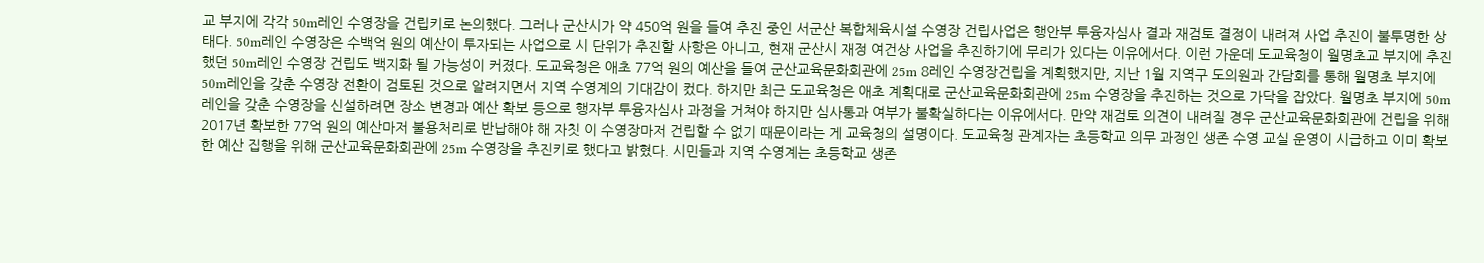교 부지에 각각 50m레인 수영장을 건립키로 논의했다. 그러나 군산시가 약 450억 원을 들여 추진 중인 서군산 복합체육시설 수영장 건립사업은 행안부 투융자심사 결과 재검토 결정이 내려져 사업 추진이 불투명한 상태다. 50m레인 수영장은 수백억 원의 예산이 투자되는 사업으로 시 단위가 추진할 사항은 아니고, 현재 군산시 재정 여건상 사업을 추진하기에 무리가 있다는 이유에서다. 이런 가운데 도교육청이 월명초교 부지에 추진했던 50m레인 수영장 건립도 백지화 될 가능성이 커졌다. 도교육청은 애초 77억 원의 예산을 들여 군산교육문화회관에 25m 8레인 수영장건립을 계획했지만, 지난 1월 지역구 도의원과 간담회를 통해 월명초 부지에 50m레인을 갖춘 수영장 전환이 검토된 것으로 알려지면서 지역 수영계의 기대감이 컸다. 하지만 최근 도교육청은 애초 계획대로 군산교육문화회관에 25m 수영장을 추진하는 것으로 가닥을 잡았다. 월명초 부지에 50m레인을 갖춘 수영장을 신설하려면 장소 변경과 예산 확보 등으로 행자부 투융자심사 과정을 거쳐야 하지만 심사통과 여부가 불확실하다는 이유에서다. 만약 재검토 의견이 내려질 경우 군산교육문화회관에 건립을 위해 2017년 확보한 77억 원의 예산마저 불용처리로 반납해야 해 자칫 이 수영장마저 건립할 수 없기 때문이라는 게 교육청의 설명이다. 도교육청 관계자는 초등학교 의무 과정인 생존 수영 교실 운영이 시급하고 이미 확보한 예산 집행을 위해 군산교육문화회관에 25m 수영장을 추진키로 했다고 밝혔다. 시민들과 지역 수영계는 초등학교 생존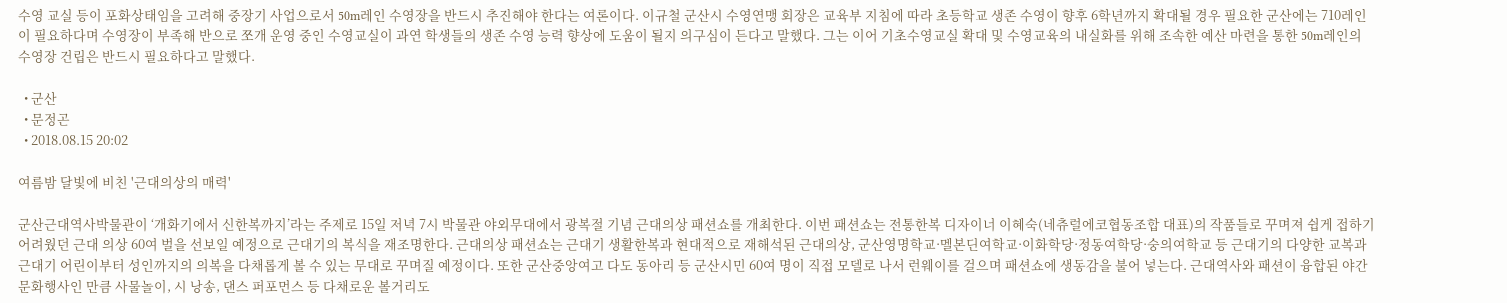수영 교실 등이 포화상태임을 고려해 중장기 사업으로서 50m레인 수영장을 반드시 추진해야 한다는 여론이다. 이규철 군산시 수영연맹 회장은 교육부 지침에 따라 초등학교 생존 수영이 향후 6학년까지 확대될 경우 필요한 군산에는 710레인이 필요하다며 수영장이 부족해 반으로 쪼개 운영 중인 수영교실이 과연 학생들의 생존 수영 능력 향상에 도움이 될지 의구심이 든다고 말했다. 그는 이어 기초수영교실 확대 및 수영교육의 내실화를 위해 조속한 예산 마련을 통한 50m레인의 수영장 건립은 반드시 필요하다고 말했다.

  • 군산
  • 문정곤
  • 2018.08.15 20:02

여름밤 달빛에 비친 '근대의상의 매력'

군산근대역사박물관이 ‘개화기에서 신한복까지’라는 주제로 15일 저녁 7시 박물관 야외무대에서 광복절 기념 근대의상 패션쇼를 개최한다. 이번 패션쇼는 전통한복 디자이너 이혜숙(네츄럴에코협동조합 대표)의 작품들로 꾸며져 쉽게 접하기 어려웠던 근대 의상 60여 벌을 선보일 예정으로 근대기의 복식을 재조명한다. 근대의상 패션쇼는 근대기 생활한복과 현대적으로 재해석된 근대의상, 군산영명학교·멜본딘여학교·이화학당·정동여학당·숭의여학교 등 근대기의 다양한 교복과 근대기 어린이부터 성인까지의 의복을 다채롭게 볼 수 있는 무대로 꾸며질 예정이다. 또한 군산중앙여고 다도 동아리 등 군산시민 60여 명이 직접 모델로 나서 런웨이를 걸으며 패션쇼에 생동감을 불어 넣는다. 근대역사와 패션이 융합된 야간 문화행사인 만큼 사물놀이, 시 낭송, 댄스 퍼포먼스 등 다채로운 볼거리도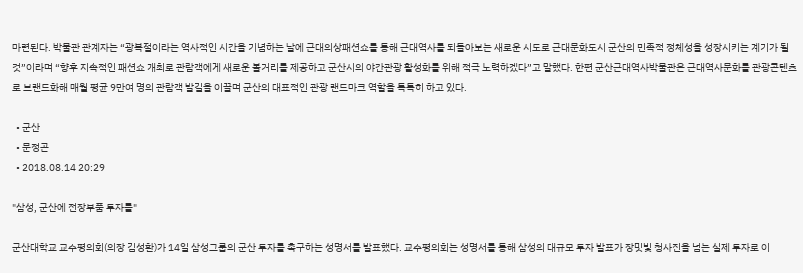마련된다. 박물관 관계자는 “광복절이라는 역사적인 시간을 기념하는 날에 근대의상패션쇼를 통해 근대역사를 되돌아보는 새로운 시도로 근대문화도시 군산의 민족적 정체성을 성장시키는 계기가 될 것”이라며 “향후 지속적인 패션쇼 개최로 관람객에게 새로운 볼거리를 제공하고 군산시의 야간관광 활성화를 위해 적극 노력하겠다”고 말했다. 한편 군산근대역사박물관은 근대역사문화를 관광콘텐츠로 브랜드화해 매월 평균 9만여 명의 관람객 발길을 이끌며 군산의 대표적인 관광 랜드마크 역할을 톡톡히 하고 있다.

  • 군산
  • 문정곤
  • 2018.08.14 20:29

"삼성, 군산에 전장부품 투자를"

군산대학교 교수평의회(의장 김성환)가 14일 삼성그룹의 군산 투자를 촉구하는 성명서를 발표했다. 교수평의회는 성명서를 통해 삼성의 대규모 투자 발표가 장밋빛 청사진을 넘는 실제 투자로 이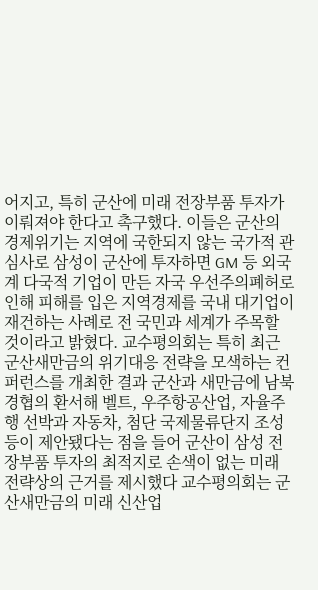어지고, 특히 군산에 미래 전장부품 투자가 이뤄져야 한다고 촉구했다. 이들은 군산의 경제위기는 지역에 국한되지 않는 국가적 관심사로 삼성이 군산에 투자하면 GM 등 외국계 다국적 기업이 만든 자국 우선주의폐허로 인해 피해를 입은 지역경제를 국내 대기업이 재건하는 사례로 전 국민과 세계가 주목할 것이라고 밝혔다. 교수평의회는 특히 최근 군산새만금의 위기대응 전략을 모색하는 컨퍼런스를 개최한 결과 군산과 새만금에 남북경협의 환서해 벨트, 우주항공산업, 자율주행 선박과 자동차, 첨단 국제물류단지 조성 등이 제안됐다는 점을 들어 군산이 삼성 전장부품 투자의 최적지로 손색이 없는 미래 전략상의 근거를 제시했다 교수평의회는 군산새만금의 미래 신산업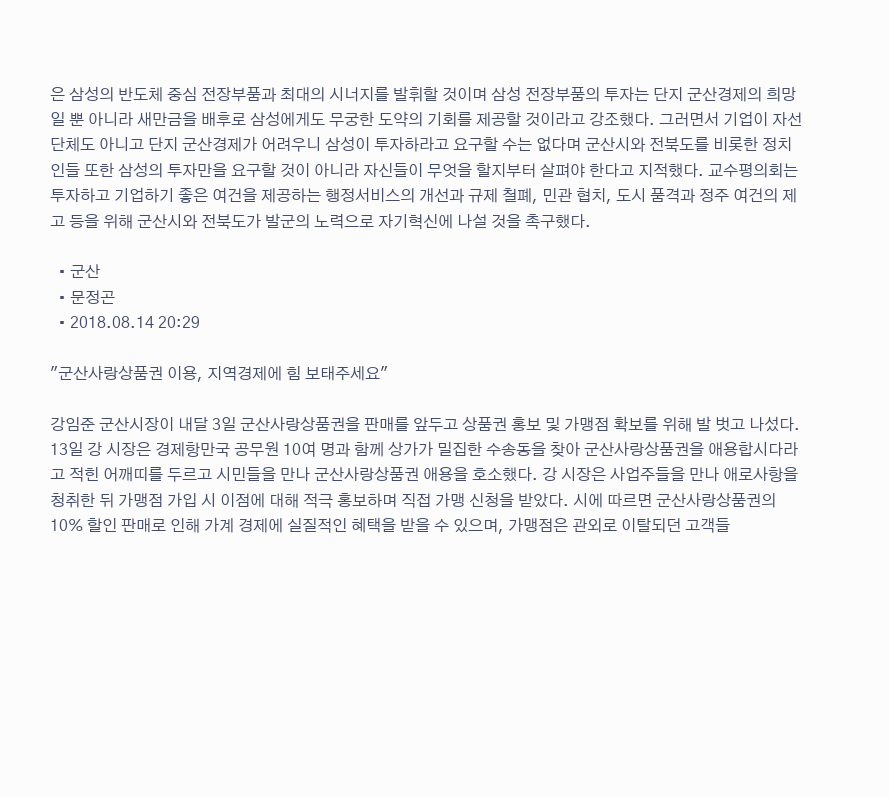은 삼성의 반도체 중심 전장부품과 최대의 시너지를 발휘할 것이며 삼성 전장부품의 투자는 단지 군산경제의 희망일 뿐 아니라 새만금을 배후로 삼성에게도 무궁한 도약의 기회를 제공할 것이라고 강조했다. 그러면서 기업이 자선단체도 아니고 단지 군산경제가 어려우니 삼성이 투자하라고 요구할 수는 없다며 군산시와 전북도를 비롯한 정치인들 또한 삼성의 투자만을 요구할 것이 아니라 자신들이 무엇을 할지부터 살펴야 한다고 지적했다. 교수평의회는 투자하고 기업하기 좋은 여건을 제공하는 행정서비스의 개선과 규제 철폐, 민관 협치, 도시 품격과 정주 여건의 제고 등을 위해 군산시와 전북도가 발군의 노력으로 자기혁신에 나설 것을 촉구했다.

  • 군산
  • 문정곤
  • 2018.08.14 20:29

"군산사랑상품권 이용, 지역경제에 힘 보태주세요"

강임준 군산시장이 내달 3일 군산사랑상품권을 판매를 앞두고 상품권 홍보 및 가맹점 확보를 위해 발 벗고 나섰다. 13일 강 시장은 경제항만국 공무원 10여 명과 함께 상가가 밀집한 수송동을 찾아 군산사랑상품권을 애용합시다라고 적힌 어깨띠를 두르고 시민들을 만나 군산사랑상품권 애용을 호소했다. 강 시장은 사업주들을 만나 애로사항을 청취한 뒤 가맹점 가입 시 이점에 대해 적극 홍보하며 직접 가맹 신청을 받았다. 시에 따르면 군산사랑상품권의 10% 할인 판매로 인해 가계 경제에 실질적인 혜택을 받을 수 있으며, 가맹점은 관외로 이탈되던 고객들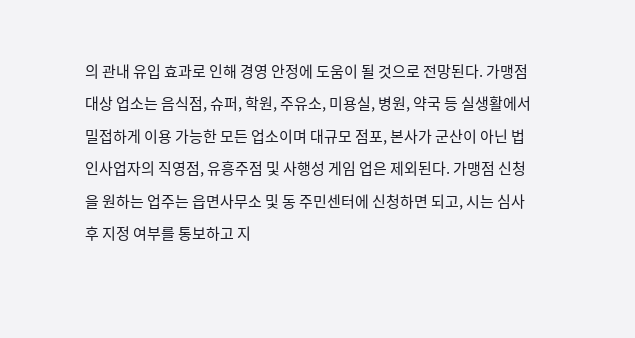의 관내 유입 효과로 인해 경영 안정에 도움이 될 것으로 전망된다. 가맹점 대상 업소는 음식점, 슈퍼, 학원, 주유소, 미용실, 병원, 약국 등 실생활에서 밀접하게 이용 가능한 모든 업소이며 대규모 점포, 본사가 군산이 아닌 법인사업자의 직영점, 유흥주점 및 사행성 게임 업은 제외된다. 가맹점 신청을 원하는 업주는 읍면사무소 및 동 주민센터에 신청하면 되고, 시는 심사 후 지정 여부를 통보하고 지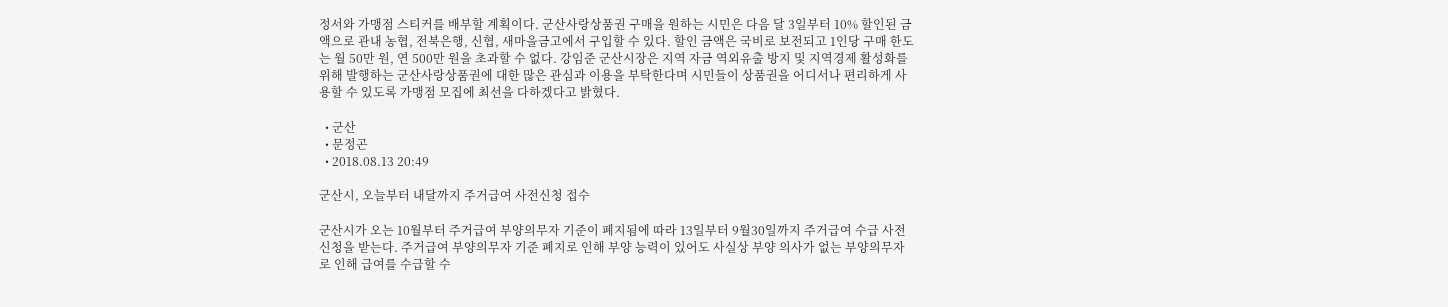정서와 가맹점 스티커를 배부할 계획이다. 군산사랑상품권 구매을 원하는 시민은 다음 달 3일부터 10% 할인된 금액으로 관내 농협, 전북은행, 신협, 새마을금고에서 구입할 수 있다. 할인 금액은 국비로 보전되고 1인당 구매 한도는 월 50만 원, 연 500만 원을 초과할 수 없다. 강임준 군산시장은 지역 자금 역외유출 방지 및 지역경제 활성화를 위해 발행하는 군산사랑상품권에 대한 많은 관심과 이용을 부탁한다며 시민들이 상품권을 어디서나 편리하게 사용할 수 있도록 가맹점 모집에 최선을 다하겠다고 밝혔다.

  • 군산
  • 문정곤
  • 2018.08.13 20:49

군산시, 오늘부터 내달까지 주거급여 사전신청 접수

군산시가 오는 10월부터 주거급여 부양의무자 기준이 폐지됨에 따라 13일부터 9월30일까지 주거급여 수급 사전신청을 받는다. 주거급여 부양의무자 기준 폐지로 인해 부양 능력이 있어도 사실상 부양 의사가 없는 부양의무자로 인해 급여를 수급할 수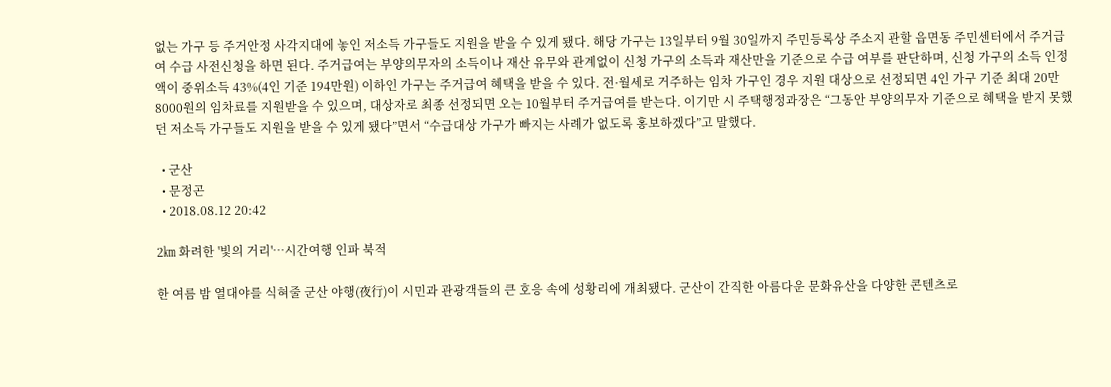없는 가구 등 주거안정 사각지대에 놓인 저소득 가구들도 지원을 받을 수 있게 됐다. 해당 가구는 13일부터 9월 30일까지 주민등록상 주소지 관할 읍면동 주민센터에서 주거급여 수급 사전신청을 하면 된다. 주거급여는 부양의무자의 소득이나 재산 유무와 관계없이 신청 가구의 소득과 재산만을 기준으로 수급 여부를 판단하며, 신청 가구의 소득 인정액이 중위소득 43%(4인 기준 194만원) 이하인 가구는 주거급여 혜택을 받을 수 있다. 전·월세로 거주하는 임차 가구인 경우 지원 대상으로 선정되면 4인 가구 기준 최대 20만8000원의 임차료를 지원받을 수 있으며, 대상자로 최종 선정되면 오는 10월부터 주거급여를 받는다. 이기만 시 주택행정과장은 “그동안 부양의무자 기준으로 혜택을 받지 못했던 저소득 가구들도 지원을 받을 수 있게 됐다”면서 “수급대상 가구가 빠지는 사례가 없도록 홍보하겠다”고 말했다.

  • 군산
  • 문정곤
  • 2018.08.12 20:42

2㎞ 화려한 '빛의 거리'…시간여행 인파 북적

한 여름 밤 열대야를 식혀줄 군산 야행(夜行)이 시민과 관광객들의 큰 호응 속에 성황리에 개최됐다. 군산이 간직한 아름다운 문화유산을 다양한 콘텐츠로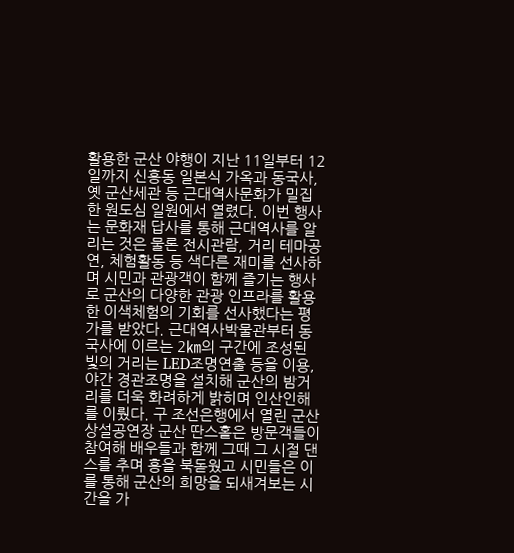활용한 군산 야행이 지난 11일부터 12일까지 신흥동 일본식 가옥과 동국사, 옛 군산세관 등 근대역사문화가 밀집한 원도심 일원에서 열렸다. 이번 행사는 문화재 답사를 통해 근대역사를 알리는 것은 물론 전시관람, 거리 테마공연, 체험활동 등 색다른 재미를 선사하며 시민과 관광객이 함께 즐기는 행사로 군산의 다양한 관광 인프라를 활용한 이색체험의 기회를 선사했다는 평가를 받았다. 근대역사박물관부터 동국사에 이르는 2㎞의 구간에 조성된 빛의 거리는 LED조명연출 등을 이용, 야간 경관조명을 설치해 군산의 밤거리를 더욱 화려하게 밝히며 인산인해를 이뤘다. 구 조선은행에서 열린 군산 상설공연장 군산 딴스홀은 방문객들이 참여해 배우들과 함께 그때 그 시절 댄스를 추며 흥을 북돋웠고 시민들은 이를 통해 군산의 희망을 되새겨보는 시간을 가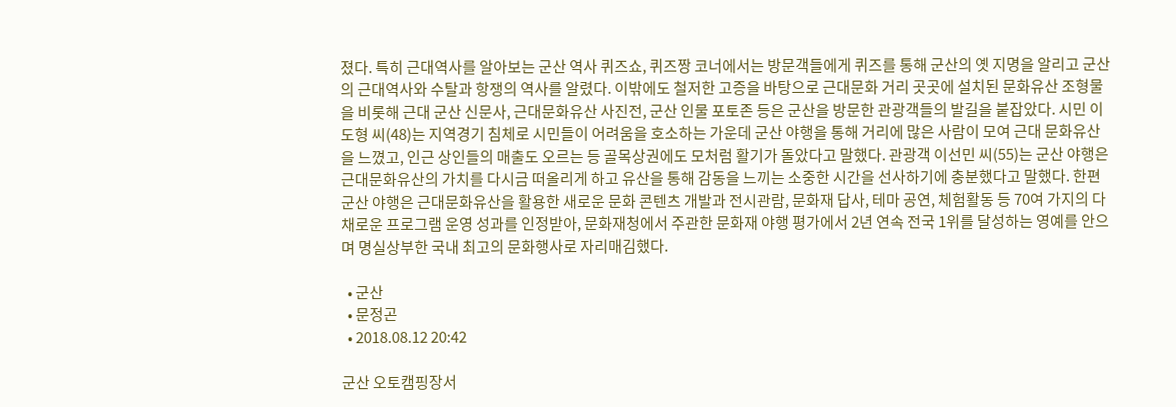졌다. 특히 근대역사를 알아보는 군산 역사 퀴즈쇼, 퀴즈짱 코너에서는 방문객들에게 퀴즈를 통해 군산의 옛 지명을 알리고 군산의 근대역사와 수탈과 항쟁의 역사를 알렸다. 이밖에도 철저한 고증을 바탕으로 근대문화 거리 곳곳에 설치된 문화유산 조형물을 비롯해 근대 군산 신문사, 근대문화유산 사진전, 군산 인물 포토존 등은 군산을 방문한 관광객들의 발길을 붙잡았다. 시민 이도형 씨(48)는 지역경기 침체로 시민들이 어려움을 호소하는 가운데 군산 야행을 통해 거리에 많은 사람이 모여 근대 문화유산을 느꼈고, 인근 상인들의 매출도 오르는 등 골목상권에도 모처럼 활기가 돌았다고 말했다. 관광객 이선민 씨(55)는 군산 야행은 근대문화유산의 가치를 다시금 떠올리게 하고 유산을 통해 감동을 느끼는 소중한 시간을 선사하기에 충분했다고 말했다. 한편 군산 야행은 근대문화유산을 활용한 새로운 문화 콘텐츠 개발과 전시관람, 문화재 답사, 테마 공연, 체험활동 등 70여 가지의 다채로운 프로그램 운영 성과를 인정받아, 문화재청에서 주관한 문화재 야행 평가에서 2년 연속 전국 1위를 달성하는 영예를 안으며 명실상부한 국내 최고의 문화행사로 자리매김했다.

  • 군산
  • 문정곤
  • 2018.08.12 20:42

군산 오토캠핑장서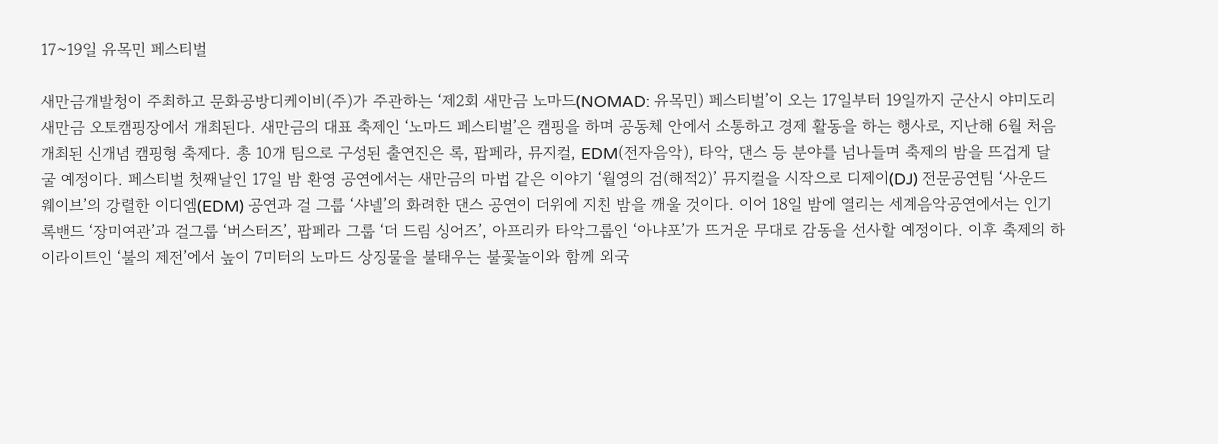17~19일 유목민 페스티벌

새만금개발청이 주최하고 문화공방디케이비(주)가 주관하는 ‘제2회 새만금 노마드(NOMAD: 유목민) 페스티벌’이 오는 17일부터 19일까지 군산시 야미도리 새만금 오토캠핑장에서 개최된다. 새만금의 대표 축제인 ‘노마드 페스티벌’은 캠핑을 하며 공동체 안에서 소통하고 경제 활동을 하는 행사로, 지난해 6월 처음 개최된 신개념 캠핑형 축제다. 총 10개 팀으로 구성된 출연진은 록, 팝페라, 뮤지컬, EDM(전자음악), 타악, 댄스 등 분야를 넘나들며 축제의 밤을 뜨겁게 달굴 예정이다. 페스티벌 첫째날인 17일 밤 환영 공연에서는 새만금의 마법 같은 이야기 ‘월영의 검(해적2)’ 뮤지컬을 시작으로 디제이(DJ) 전문공연팀 ‘사운드 웨이브’의 강렬한 이디엠(EDM) 공연과 걸 그룹 ‘샤넬’의 화려한 댄스 공연이 더위에 지친 밤을 깨울 것이다. 이어 18일 밤에 열리는 세계음악공연에서는 인기 록밴드 ‘장미여관’과 걸그룹 ‘버스터즈’, 팝페라 그룹 ‘더 드림 싱어즈’, 아프리카 타악그룹인 ‘아냐포’가 뜨거운 무대로 감동을 선사할 예정이다. 이후 축제의 하이라이트인 ‘불의 제전’에서 높이 7미터의 노마드 상징물을 불태우는 불꽃놀이와 함께 외국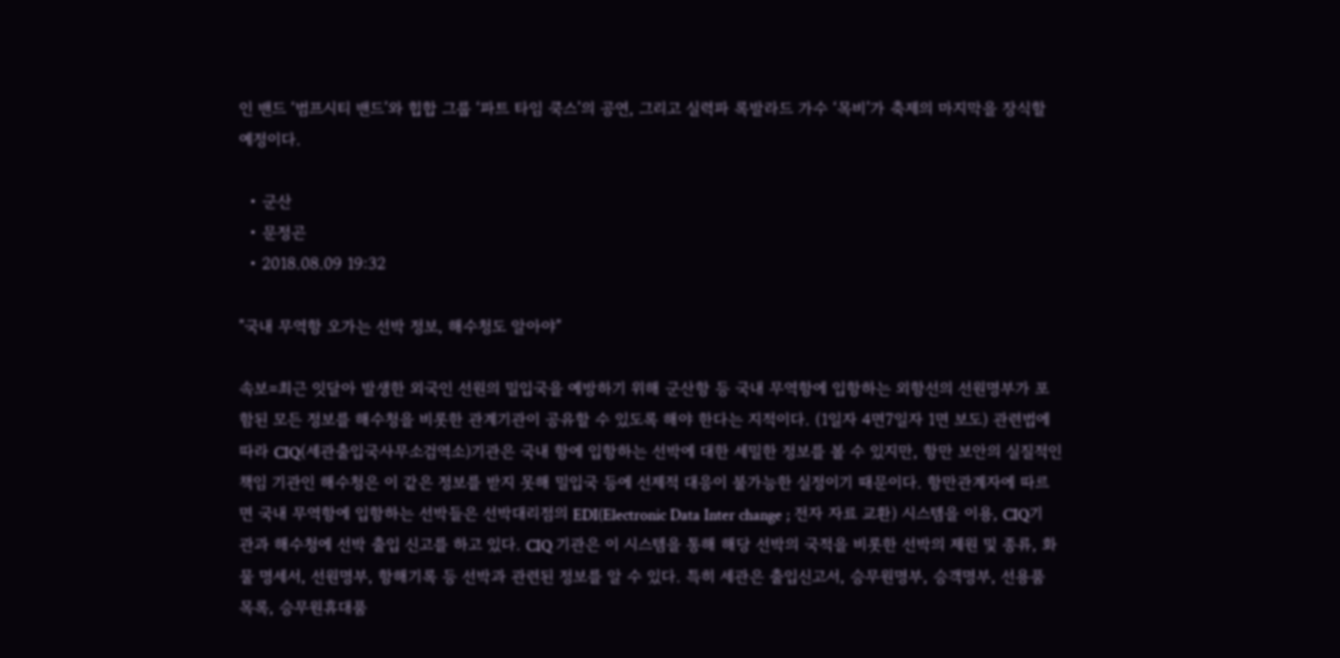인 밴드 ‘범프시티 밴드’와 힙합 그룹 ‘파트 타임 쿡스’의 공연, 그리고 실력파 록발라드 가수 ‘목비’가 축제의 마지막을 장식할 예정이다.

  • 군산
  • 문정곤
  • 2018.08.09 19:32

"국내 무역항 오가는 선박 정보, 해수청도 알아야"

속보=최근 잇달아 발생한 외국인 선원의 밀입국을 예방하기 위해 군산항 등 국내 무역항에 입항하는 외항선의 선원명부가 포함된 모든 정보를 해수청을 비롯한 관계기관이 공유할 수 있도록 해야 한다는 지적이다. (1일자 4면7일자 1면 보도) 관련법에 따라 CIQ(세관출입국사무소검역소)기관은 국내 항에 입항하는 선박에 대한 세밀한 정보를 볼 수 있지만, 항만 보안의 실질적인 책임 기관인 해수청은 이 같은 정보를 받지 못해 밀입국 등에 선제적 대응이 불가능한 실정이기 때문이다. 항만관계자에 따르면 국내 무역항에 입항하는 선박들은 선박대리점의 EDI(Electronic Data Inter change ; 전자 자료 교환) 시스템을 이용, CIQ기관과 해수청에 선박 출입 신고를 하고 있다. CIQ 기관은 이 시스템을 통해 해당 선박의 국적을 비롯한 선박의 제원 및 종류, 화물 명세서, 선원명부, 항해기록 등 선박과 관련된 정보를 알 수 있다. 특히 세관은 출입신고서, 승무원명부, 승객명부, 선용품 목록, 승무원휴대품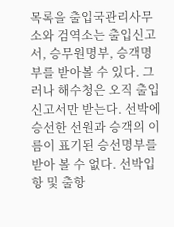목록을 출입국관리사무소와 검역소는 출입신고서, 승무원명부, 승객명부를 받아볼 수 있다. 그러나 해수청은 오직 출입 신고서만 받는다. 선박에 승선한 선원과 승객의 이름이 표기된 승선명부를 받아 볼 수 없다. 선박입항 및 출항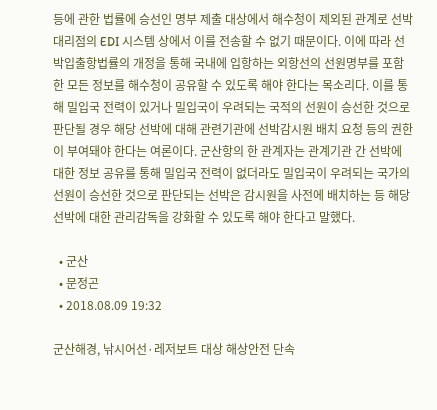등에 관한 법률에 승선인 명부 제출 대상에서 해수청이 제외된 관계로 선박대리점의 EDI 시스템 상에서 이를 전송할 수 없기 때문이다. 이에 따라 선박입출항법률의 개정을 통해 국내에 입항하는 외항선의 선원명부를 포함한 모든 정보를 해수청이 공유할 수 있도록 해야 한다는 목소리다. 이를 통해 밀입국 전력이 있거나 밀입국이 우려되는 국적의 선원이 승선한 것으로 판단될 경우 해당 선박에 대해 관련기관에 선박감시원 배치 요청 등의 권한이 부여돼야 한다는 여론이다. 군산항의 한 관계자는 관계기관 간 선박에 대한 정보 공유를 통해 밀입국 전력이 없더라도 밀입국이 우려되는 국가의 선원이 승선한 것으로 판단되는 선박은 감시원을 사전에 배치하는 등 해당 선박에 대한 관리감독을 강화할 수 있도록 해야 한다고 말했다.

  • 군산
  • 문정곤
  • 2018.08.09 19:32

군산해경, 낚시어선·레저보트 대상 해상안전 단속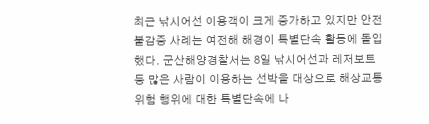최근 낚시어선 이용객이 크게 증가하고 있지만 안전불감증 사례는 여전해 해경이 특별단속 활동에 돌입했다. 군산해양경찰서는 8일 낚시어선과 레저보트 등 많은 사람이 이용하는 선박을 대상으로 해상교통 위험 행위에 대한 특별단속에 나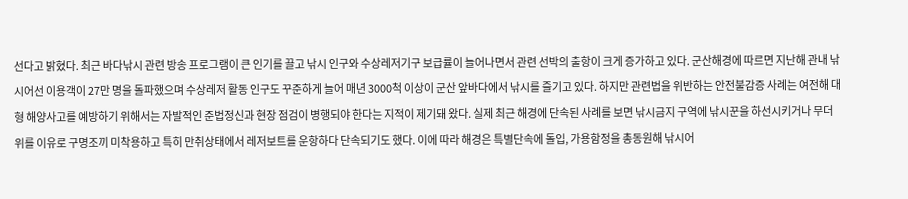선다고 밝혔다. 최근 바다낚시 관련 방송 프로그램이 큰 인기를 끌고 낚시 인구와 수상레저기구 보급률이 늘어나면서 관련 선박의 출항이 크게 증가하고 있다. 군산해경에 따르면 지난해 관내 낚시어선 이용객이 27만 명을 돌파했으며 수상레저 활동 인구도 꾸준하게 늘어 매년 3000척 이상이 군산 앞바다에서 낚시를 즐기고 있다. 하지만 관련법을 위반하는 안전불감증 사례는 여전해 대형 해양사고를 예방하기 위해서는 자발적인 준법정신과 현장 점검이 병행되야 한다는 지적이 제기돼 왔다. 실제 최근 해경에 단속된 사례를 보면 낚시금지 구역에 낚시꾼을 하선시키거나 무더위를 이유로 구명조끼 미착용하고 특히 만취상태에서 레저보트를 운항하다 단속되기도 했다. 이에 따라 해경은 특별단속에 돌입, 가용함정을 총동원해 낚시어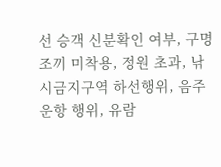선 승객 신분확인 여부, 구명조끼 미착용, 정원 초과, 낚시금지구역 하선행위, 음주운항 행위, 유람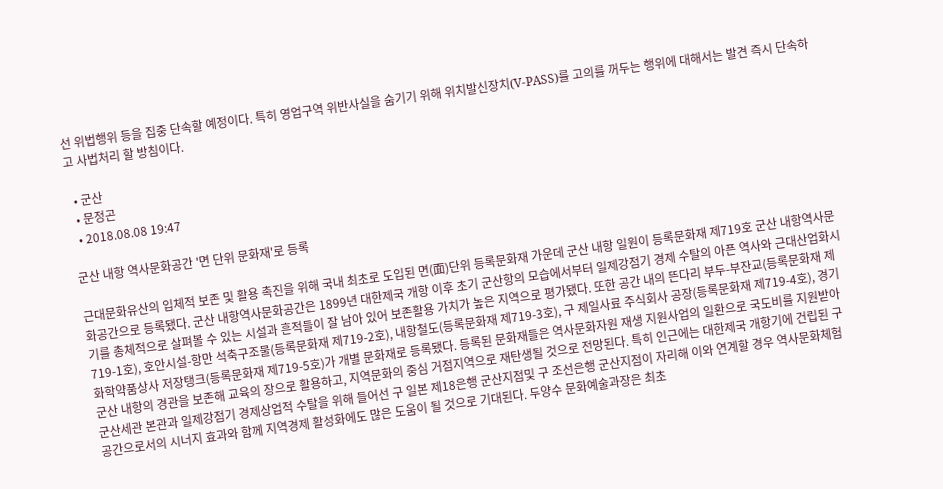선 위법행위 등을 집중 단속할 예정이다. 특히 영업구역 위반사실을 숨기기 위해 위치발신장치(V-PASS)를 고의를 꺼두는 행위에 대해서는 발견 즉시 단속하고 사법처리 할 방침이다.

  • 군산
  • 문정곤
  • 2018.08.08 19:47

군산 내항 역사문화공간 '면 단위 문화재'로 등록

근대문화유산의 입체적 보존 및 활용 촉진을 위해 국내 최초로 도입된 면(面)단위 등록문화재 가운데 군산 내항 일원이 등록문화재 제719호 군산 내항역사문화공간으로 등록됐다. 군산 내항역사문화공간은 1899년 대한제국 개항 이후 초기 군산항의 모습에서부터 일제강점기 경제 수탈의 아픈 역사와 근대산업화시기를 총체적으로 살펴볼 수 있는 시설과 흔적들이 잘 남아 있어 보존활용 가치가 높은 지역으로 평가됐다. 또한 공간 내의 뜬다리 부두-부잔교(등록문화재 제719-1호), 호안시설-항만 석축구조물(등록문화재 제719-2호), 내항철도(등록문화재 제719-3호), 구 제일사료 주식회사 공장(등록문화재 제719-4호), 경기화학약품상사 저장탱크(등록문화재 제719-5호)가 개별 문화재로 등록됐다. 등록된 문화재들은 역사문화자원 재생 지원사업의 일환으로 국도비를 지원받아 군산 내항의 경관을 보존해 교육의 장으로 활용하고, 지역문화의 중심 거점지역으로 재탄생될 것으로 전망된다. 특히 인근에는 대한제국 개항기에 건립된 구 군산세관 본관과 일제강점기 경제상업적 수탈을 위해 들어선 구 일본 제18은행 군산지점및 구 조선은행 군산지점이 자리해 이와 연계할 경우 역사문화체험 공간으로서의 시너지 효과와 함께 지역경제 활성화에도 많은 도움이 될 것으로 기대된다. 두양수 문화예술과장은 최초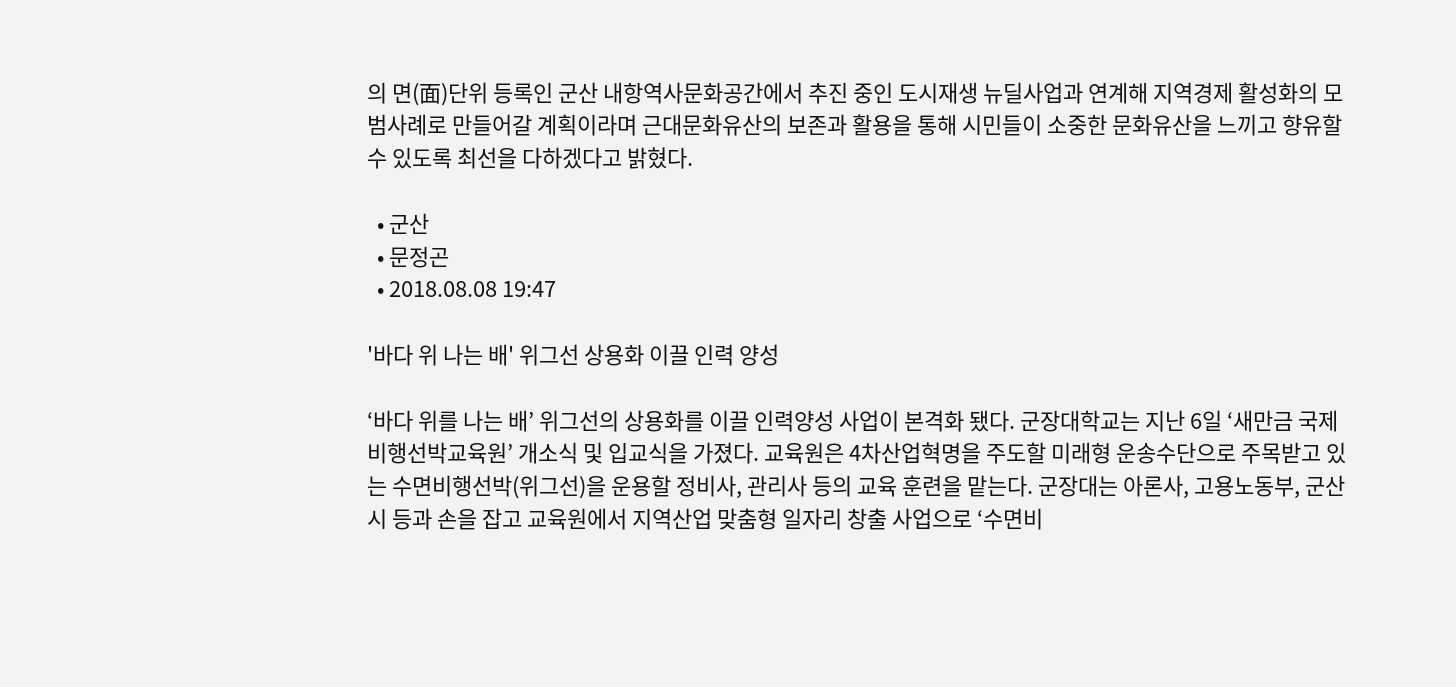의 면(面)단위 등록인 군산 내항역사문화공간에서 추진 중인 도시재생 뉴딜사업과 연계해 지역경제 활성화의 모범사례로 만들어갈 계획이라며 근대문화유산의 보존과 활용을 통해 시민들이 소중한 문화유산을 느끼고 향유할 수 있도록 최선을 다하겠다고 밝혔다.

  • 군산
  • 문정곤
  • 2018.08.08 19:47

'바다 위 나는 배' 위그선 상용화 이끌 인력 양성

‘바다 위를 나는 배’ 위그선의 상용화를 이끌 인력양성 사업이 본격화 됐다. 군장대학교는 지난 6일 ‘새만금 국제비행선박교육원’ 개소식 및 입교식을 가졌다. 교육원은 4차산업혁명을 주도할 미래형 운송수단으로 주목받고 있는 수면비행선박(위그선)을 운용할 정비사, 관리사 등의 교육 훈련을 맡는다. 군장대는 아론사, 고용노동부, 군산시 등과 손을 잡고 교육원에서 지역산업 맞춤형 일자리 창출 사업으로 ‘수면비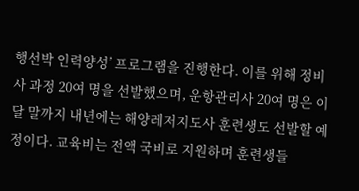행선박 인력양성’ 프로그램을 진행한다. 이를 위해 정비사 과정 20여 명을 선발했으며, 운항관리사 20여 명은 이달 말까지 내년에는 해양레저지도사 훈련생도 선발할 예정이다. 교육비는 전액 국비로 지원하며 훈련생들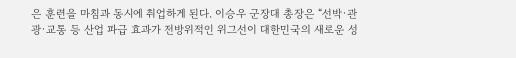은 훈련을 마침과 동시에 취업하게 된다. 이승우 군장대 총장은 “선박·관광·교통 등 산업 파급 효과가 전방위적인 위그선이 대한민국의 새로운 성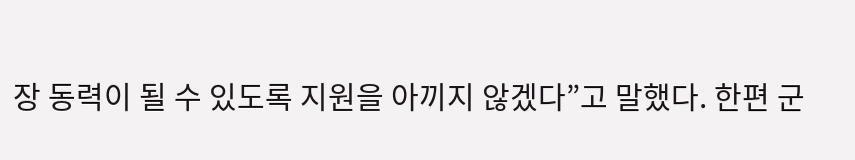장 동력이 될 수 있도록 지원을 아끼지 않겠다”고 말했다. 한편 군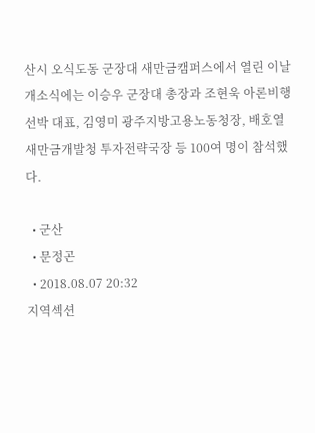산시 오식도동 군장대 새만금캠퍼스에서 열린 이날 개소식에는 이승우 군장대 총장과 조현욱 아론비행선박 대표, 김영미 광주지방고용노동청장, 배호열 새만금개발청 투자전략국장 등 100여 명이 참석했다.

  • 군산
  • 문정곤
  • 2018.08.07 20:32
지역섹션